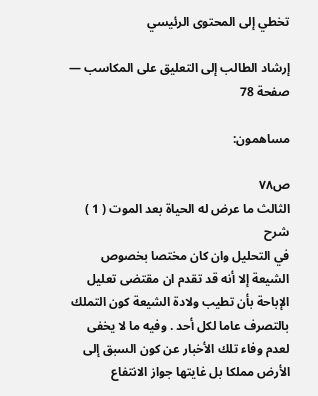تخطي إلى المحتوى الرئيسي

إرشاد الطالب إلى التعليق على المكاسب — صفحة 78

مساهمون:

ص٧٨
الثالث ما عرض له الحياة بعد الموت ( 1 )
شرح
في التحليل وان كان مختصا بخصوص الشيعة إلا أنه قد تقدم ان مقتضى تعليل الإباحة بأن تطيب ولادة الشيعة كون التملك بالتصرف عاما لكل أحد . وفيه ما لا يخفى لعدم وفاء تلك الأخبار عن كون السبق إلى الأرض مملكا بل غايتها جواز الانتفاع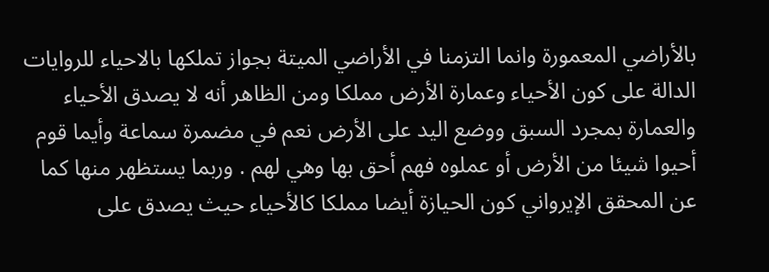بالأراضي المعمورة وانما التزمنا في الأراضي الميتة بجواز تملكها بالاحياء للروايات الدالة على كون الأحياء وعمارة الأرض مملكا ومن الظاهر أنه لا يصدق الأحياء والعمارة بمجرد السبق ووضع اليد على الأرض نعم في مضمرة سماعة وأيما قوم أحيوا شيئا من الأرض أو عملوه فهم أحق بها وهي لهم . وربما يستظهر منها كما عن المحقق الإيرواني كون الحيازة أيضا مملكا كالأحياء حيث يصدق على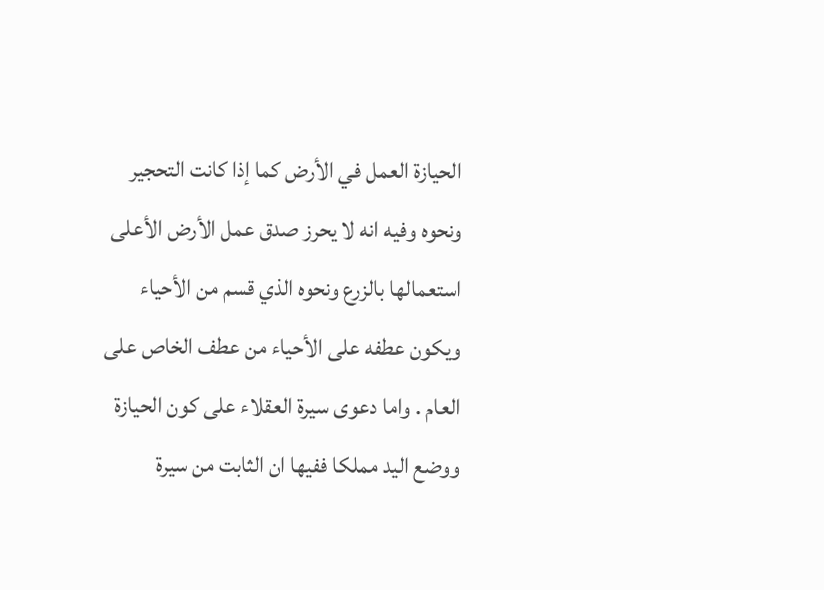الحيازة العمل في الأرض كما إذا كانت التحجير ونحوه وفيه انه لا يحرز صدق عمل الأرض الأعلى استعمالها بالزرع ونحوه الذي قسم من الأحياء ويكون عطفه على الأحياء من عطف الخاص على العام . واما دعوى سيرة العقلاء على كون الحيازة ووضع اليد مملكا ففيها ان الثابت من سيرة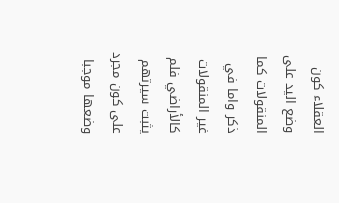العقلاء كون وضع اليد على المنقولات كما ذكر واما في غير المنقولات كالأراضي فلم يثبت سيرتهم على كون مجرد وضعها موجبا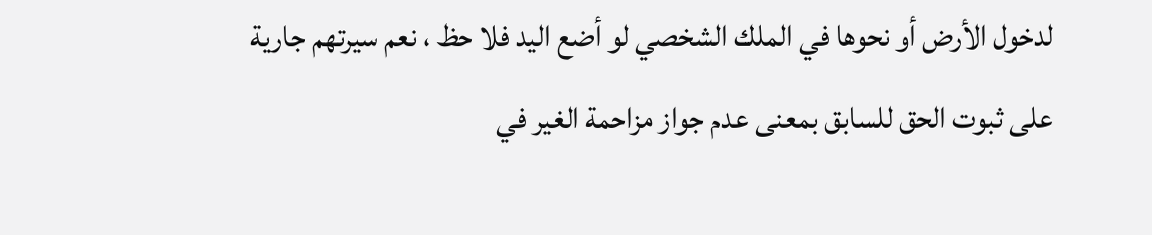لدخول الأرض أو نحوها في الملك الشخصي لو أضع اليد فلا حظ ، نعم سيرتهم جارية على ثبوت الحق للسابق بمعنى عدم جواز مزاحمة الغير في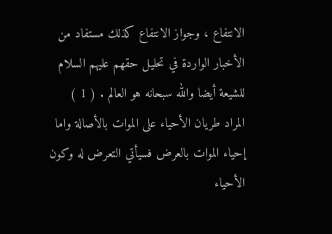الانتفاع ، وجواز الانتفاع كذلك مستفاد من الأخبار الواردة في تحليل حقهم عليهم السلام للشيعة أيضا والله سبحانه هو العالم . ( 1 ) المراد طريان الأحياء على الموات بالأصالة واما إحياء الموات بالعرض فسيأتي التعرض له وكون الأحياء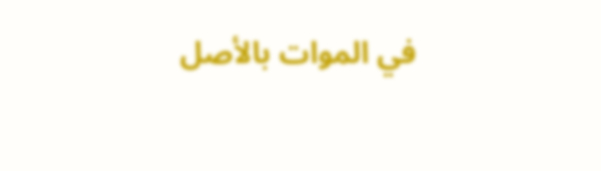في الموات بالأصل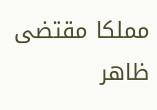مملكا مقتضى ظاهر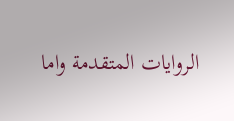الروايات المتقدمة واما